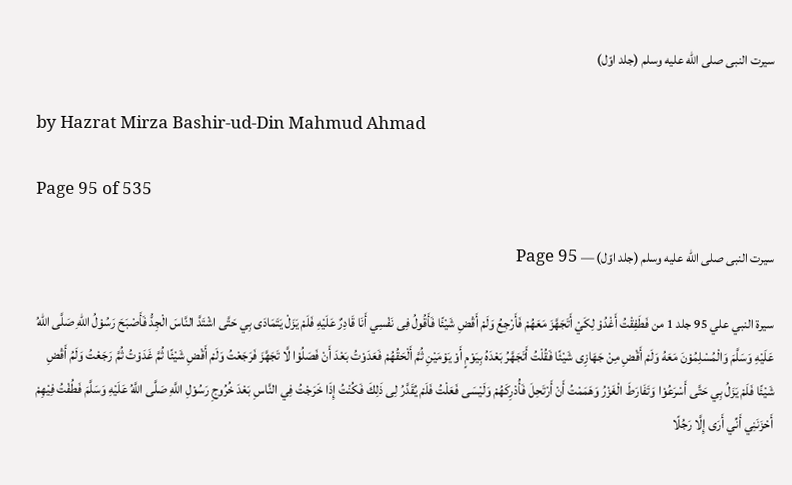سیرت النبی صلى الله عليه وسلم (جلد اوّل)

by Hazrat Mirza Bashir-ud-Din Mahmud Ahmad

Page 95 of 535

سیرت النبی صلى الله عليه وسلم (جلد اوّل) — Page 95

سيرة النبي علي 95 جلد 1 من فَطَفِقْتُ أَغْدُوْ لِكَيْ أَتَجَهَّزَ مَعَهُمْ فَأَرْجِعُ وَلَمْ أَقْضِ شَيْئًا فَأَقُولُ فِى نَفْسِي أَنَا قَادِرٌ عَلَيْهِ فَلَمْ يَزَلْ يَتَمَادَى بِي حَتَّى اشْتَدَّ النَّاسَ الْجِدُّ فَأَصْبَحَ رَسُوْلُ اللهِ صَلَّى اللهُ عَلَيْهِ وَسَلَّمَ وَالْمُسْلِمُوْنَ مَعَهُ وَلَمْ أَقْضِ مِنْ جَهَازِى شَيْئًا فَقُلْتُ أَتَجَهَّرُ بَعْدَهُ بِيَوْمٍ أَوْ يَوْمَيْنِ ثُمَّ أَلْحَقُهُمْ فَعَدَوْتُ بَعْدَ أَنْ فَصَلُوْا لَّا تَجَهَّزَ فَرَجَعْتُ وَلَمْ أَقْضِ شَيْئًا ثُمَّ غَدَوْتُ ثُمَّ رَجَعْتُ وَلَمُ أَقْضِ شَيْئًا فَلَمْ يَزَلُ بِي حَتَّى أَسْرَعُوْا وَتَفَارَطَ الْغَزْرُ وَهَمَمْتُ أَنْ أَرْتَحِلَ فَأُدْرِكَهُمْ وَلَيْسَى فَعَلْتُ فَلَمْ يُقَدَّرُ لِى ذَلِكَ فَكُنْتُ إِذَا خَرَجْتُ فِي النَّاسِ بَعْدَ خُرُوجِ رَسُوْلِ اللَّهِ صَلَّى اللَّهُ عَلَيْهِ وَسَلَّمَ فَطُفْتُ فِيْهِمْ أَحْزَنَنِي أَنِّي أَرَى إِلَّا رَجُلًا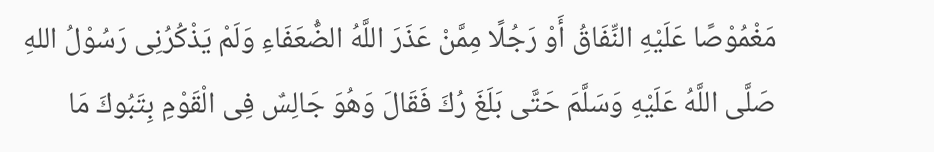مَغْمُوْصًا عَلَيْهِ النِّفَاقُ أَوْ رَجُلًا مِمَّنْ عَذَرَ اللَّهُ الضُّعَفَاءِ وَلَمْ يَذْكُرُنِى رَسُوْلُ اللهِ صَلَّى اللَّهُ عَلَيْهِ وَسَلَّمَ حَتَّى بَلَغَ رُكَ فَقَالَ وَهُوَ جَالِسٌ فِى الْقَوْمِ بِتَبُوكَ مَا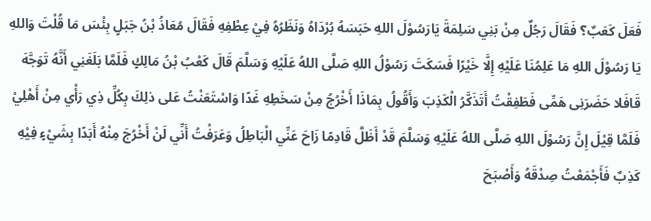فَعَلَ كَعَبٌ؟ فَقَالَ رَجُلٌ مِنْ بَنِي سَلِمَةَ يَارَسُوْلَ اللهِ حَبَسَهُ بُرْدَاهُ وَنَظَرُهُ فِيْ عِطْفِهِ فَقَالَ مُعَاذُ بْنُ جَبَلٍ بِئْسَ مَا قُلْتَ وَاللهِ يَا رَسُوْلَ اللهِ مَا عَلِمُنَا عَلَيْهِ إِلَّا خَيْرًا فَسَكَتَ رَسُوْلُ اللهِ صَلَّى اللهُ عَلَيْهِ وَسَلَّمَ قَالَ كَعْبُ بْنُ مَالِكٍ فَلَمَّا بَلَغَنِي أَنَّهُ تَوَجَّهَ قَافَلا حَضَرَنِى هَمِّى فَطَفِقْتُ أَتَذَكَّرُ الْكَذِبَ وَأَقُولُ بِمَاذَا أَخْرُجُ مِنْ سَخَطِهِ غَدًا وَاسْتَعَنْتُ عَلى ذلِكَ بِكُلِّ ذِي رَأْي مِنْ أَهْلِيْ فَلَمَّا قِيْلَ إِنَّ رَسُوْلَ اللهِ صَلَّى اللهُ عَلَيْهِ وَسَلَّمَ قَدْ أَظَلَّ قَادِمًا زَاحَ عَنِّي الْبَاطِلُ وَعَرَفْتُ أَنِّي لَنْ أَخْرُجَ مِنْهُ أَبَدًا بِشَيْءٍ فِيْهِ كَذِبٌ فَأَجْمَعْتُ صِدْقَهُ وَأَصْبَحَ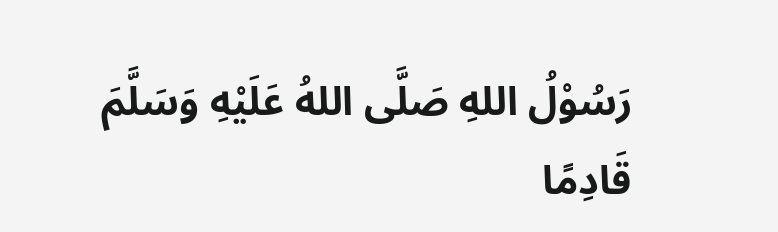رَسُوْلُ اللهِ صَلَّى اللهُ عَلَيْهِ وَسَلَّمَ قَادِمًا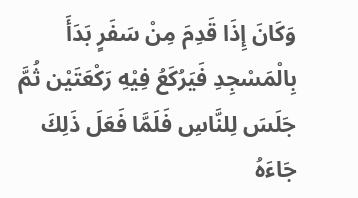وَكَانَ إِذَا قَدِمَ مِنْ سَفَرٍ بَدَأَ بِالْمَسْجِدِ فَيَرُكَعُ فِيْهِ رَكْعَتَيْن ثُمَّ جَلَسَ لِلنَّاسِ فَلَمَّا فَعَلَ ذَلِكَ جَاءَهُ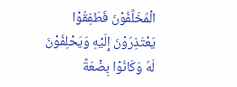الْمُخَلَّفُوْنَ فَطَفِقُوْا يَعْتَذِرُوْنَ إِلَيْهِ وَيَحْلِفُوْنَ لَهُ وَكَانُوْا بِضْعَةً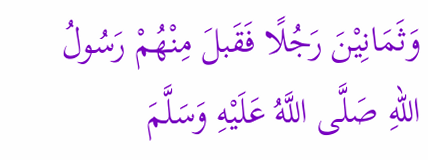وَثَمَانِيْنَ رَجُلًا فَقَبلَ مِنْهُمْ رَسُولُ اللهِ صَلَّى اللَّهُ عَلَيْهِ وَسَلَّمَ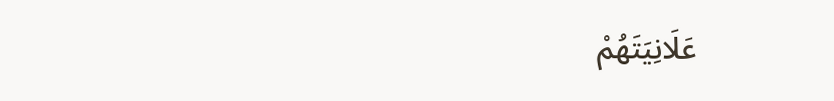عَلَانِيَتَهُمْ